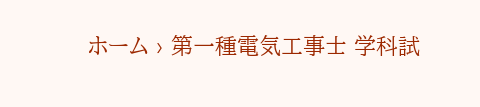ホーム › 第一種電気工事士 学科試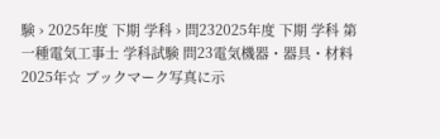験 › 2025年度 下期 学科 › 問232025年度 下期 学科 第一種電気工事士 学科試験 問23電気機器・器具・材料2025年☆ ブックマーク写真に示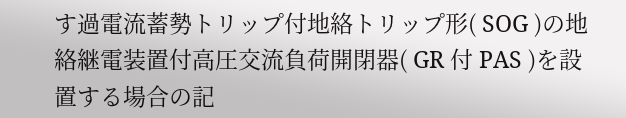す過電流蓄勢トリップ付地絡トリップ形( SOG )の地絡継電装置付高圧交流負荷開閉器( GR 付 PAS )を設置する場合の記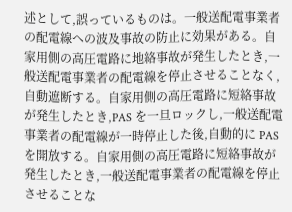述として,誤っているものは。一般送配電事業者の配電線への波及事故の防止に効果がある。自家用側の高圧電路に地絡事故が発生したとき,一般送配電事業者の配電線を停止させることなく,自動遮断する。自家用側の高圧電路に短絡事故が発生したとき,PAS を一旦ロックし,一般送配電事業者の配電線が一時停止した後,自動的に PAS を開放する。自家用側の高圧電路に短絡事故が発生したとき,一般送配電事業者の配電線を停止させることな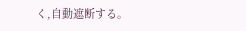く,自動遮断する。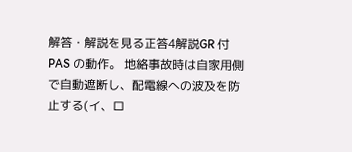解答・解説を見る正答4解説GR 付 PAS の動作。 地絡事故時は自家用側で自動遮断し、配電線への波及を防止する(イ、ロ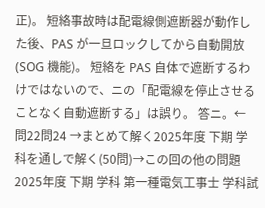正)。 短絡事故時は配電線側遮断器が動作した後、PAS が一旦ロックしてから自動開放(SOG 機能)。 短絡を PAS 自体で遮断するわけではないので、ニの「配電線を停止させることなく自動遮断する」は誤り。 答ニ。← 問22問24 →まとめて解く2025年度 下期 学科を通しで解く(50問)→この回の他の問題2025年度 下期 学科 第一種電気工事士 学科試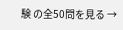験 の全50問を見る →